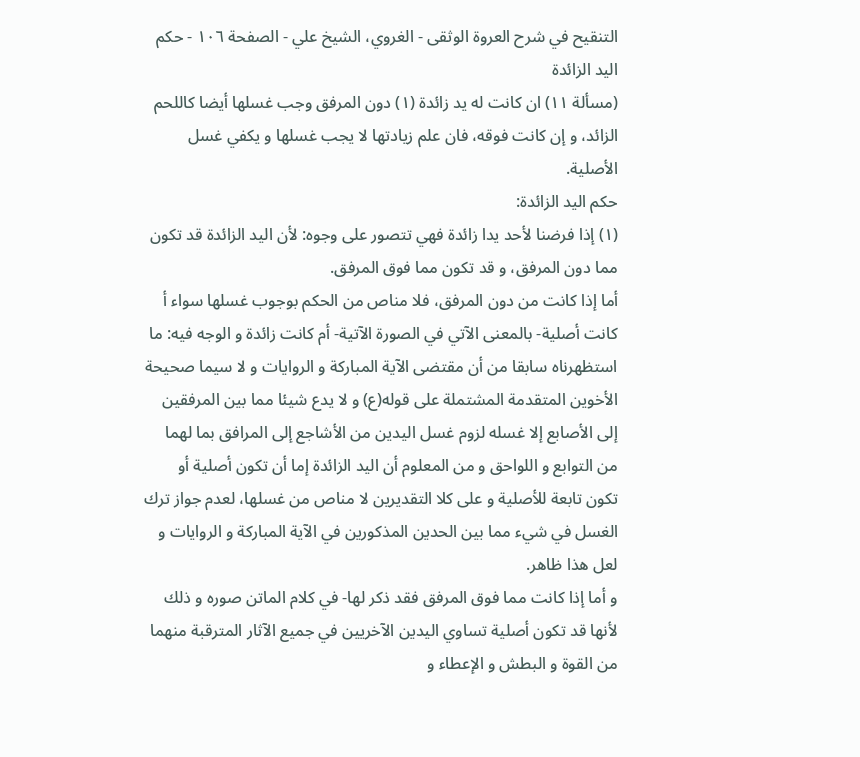التنقيح في شرح العروة الوثقى - الغروي، الشيخ علي - الصفحة ١٠٦ - حكم اليد الزائدة
(مسألة ١١) ان كانت له يد زائدة (١) دون المرفق وجب غسلها أيضا كاللحم الزائد، و إن كانت فوقه، فان علم زيادتها لا يجب غسلها و يكفي غسل الأصلية.
حكم اليد الزائدة:
(١) إذا فرضنا لأحد يدا زائدة فهي تتصور على وجوه: لأن اليد الزائدة قد تكون مما دون المرفق، و قد تكون مما فوق المرفق.
أما إذا كانت من دون المرفق، فلا مناص من الحكم بوجوب غسلها سواء أ كانت أصلية- بالمعنى الآتي في الصورة الآتية- أم كانت زائدة و الوجه فيه: ما استظهرناه سابقا من أن مقتضى الآية المباركة و الروايات و لا سيما صحيحة الأخوين المتقدمة المشتملة على قوله(ع) و لا يدع شيئا مما بين المرفقين إلى الأصابع إلا غسله لزوم غسل اليدين من الأشاجع إلى المرافق بما لهما من التوابع و اللواحق و من المعلوم أن اليد الزائدة إما أن تكون أصلية أو تكون تابعة للأصلية و على كلا التقديرين لا مناص من غسلها، لعدم جواز ترك الغسل في شيء مما بين الحدين المذكورين في الآية المباركة و الروايات و لعل هذا ظاهر.
و أما إذا كانت مما فوق المرفق فقد ذكر لها- في كلام الماتن صوره و ذلك لأنها قد تكون أصلية تساوي اليدين الآخريين في جميع الآثار المترقبة منهما من القوة و البطش و الإعطاء و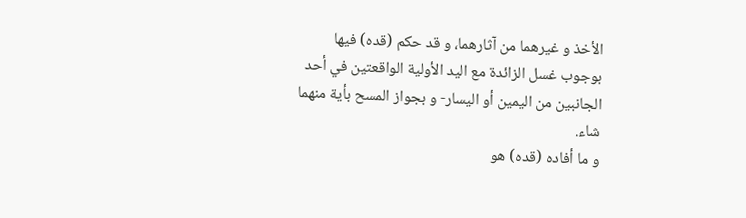الأخذ و غيرهما من آثارهما، و قد حكم (قده) فيها بوجوب غسل الزائدة مع اليد الأولية الواقعتين في أحد الجانبين من اليمين أو اليسار- و بجواز المسح بأية منهما شاء.
و ما أفاده (قده) هو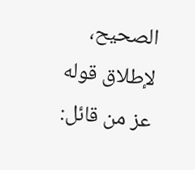الصحيح، لإطلاق قوله عز من قائل: